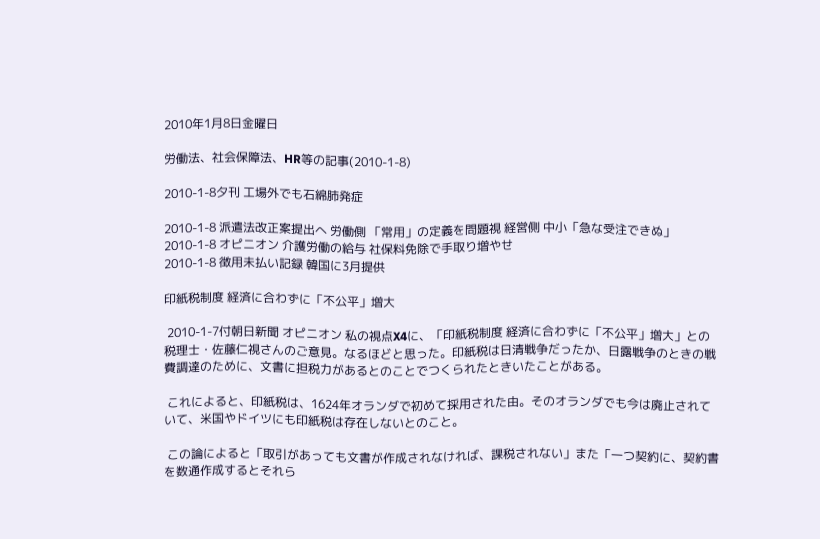2010年1月8日金曜日

労働法、社会保障法、HR等の記事(2010-1-8)

2010-1-8夕刊 工場外でも石綿肺発症

2010-1-8 派遣法改正案提出へ 労働側 「常用」の定義を問題視 経営側 中小「急な受注できぬ」
2010-1-8 オピニオン 介護労働の給与 社保料免除で手取り増やせ
2010-1-8 徴用未払い記録 韓国に3月提供

印紙税制度 経済に合わずに「不公平」増大

 2010-1-7付朝日新聞 オピニオン 私の視点X4に、「印紙税制度 経済に合わずに「不公平」増大」との税理士・佐藤仁視さんのご意見。なるほどと思った。印紙税は日清戦争だったか、日露戦争のときの戦費調達のために、文書に担税力があるとのことでつくられたときいたことがある。

 これによると、印紙税は、1624年オランダで初めて採用された由。そのオランダでも今は廃止されていて、米国やドイツにも印紙税は存在しないとのこと。

 この論によると「取引があっても文書が作成されなければ、課税されない」また「一つ契約に、契約書を数通作成するとそれら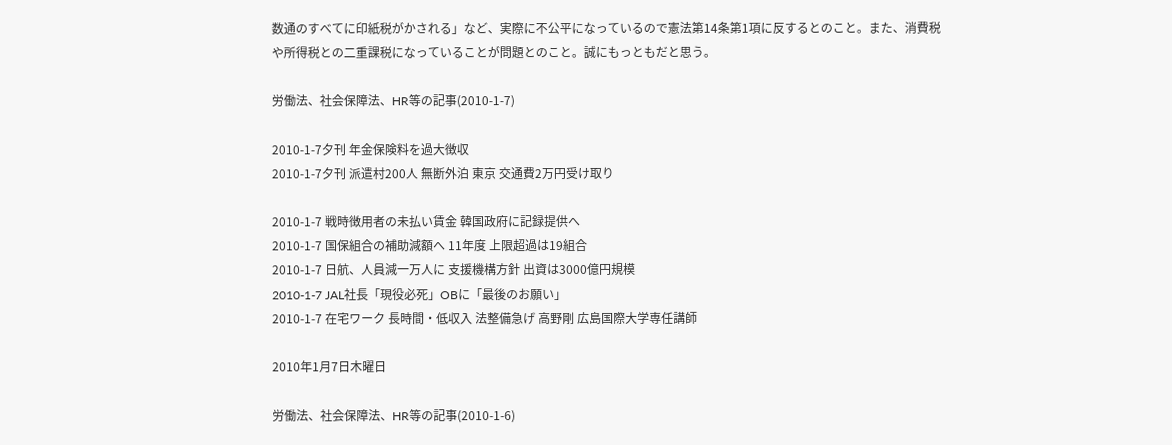数通のすべてに印紙税がかされる」など、実際に不公平になっているので憲法第14条第1項に反するとのこと。また、消費税や所得税との二重課税になっていることが問題とのこと。誠にもっともだと思う。

労働法、社会保障法、HR等の記事(2010-1-7)

2010-1-7夕刊 年金保険料を過大徴収
2010-1-7夕刊 派遣村200人 無断外泊 東京 交通費2万円受け取り

2010-1-7 戦時徴用者の未払い賃金 韓国政府に記録提供へ
2010-1-7 国保組合の補助減額へ 11年度 上限超過は19組合
2010-1-7 日航、人員減一万人に 支援機構方針 出資は3000億円規模
2010-1-7 JAL社長「現役必死」OBに「最後のお願い」
2010-1-7 在宅ワーク 長時間・低収入 法整備急げ 高野剛 広島国際大学専任講師

2010年1月7日木曜日

労働法、社会保障法、HR等の記事(2010-1-6)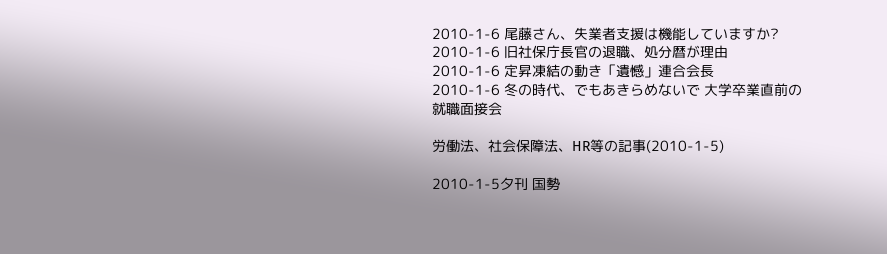2010-1-6 尾藤さん、失業者支援は機能していますか?
2010-1-6 旧社保庁長官の退職、処分暦が理由
2010-1-6 定昇凍結の動き「遺憾」連合会長
2010-1-6 冬の時代、でもあきらめないで 大学卒業直前の就職面接会

労働法、社会保障法、HR等の記事(2010-1-5)

2010-1-5夕刊 国勢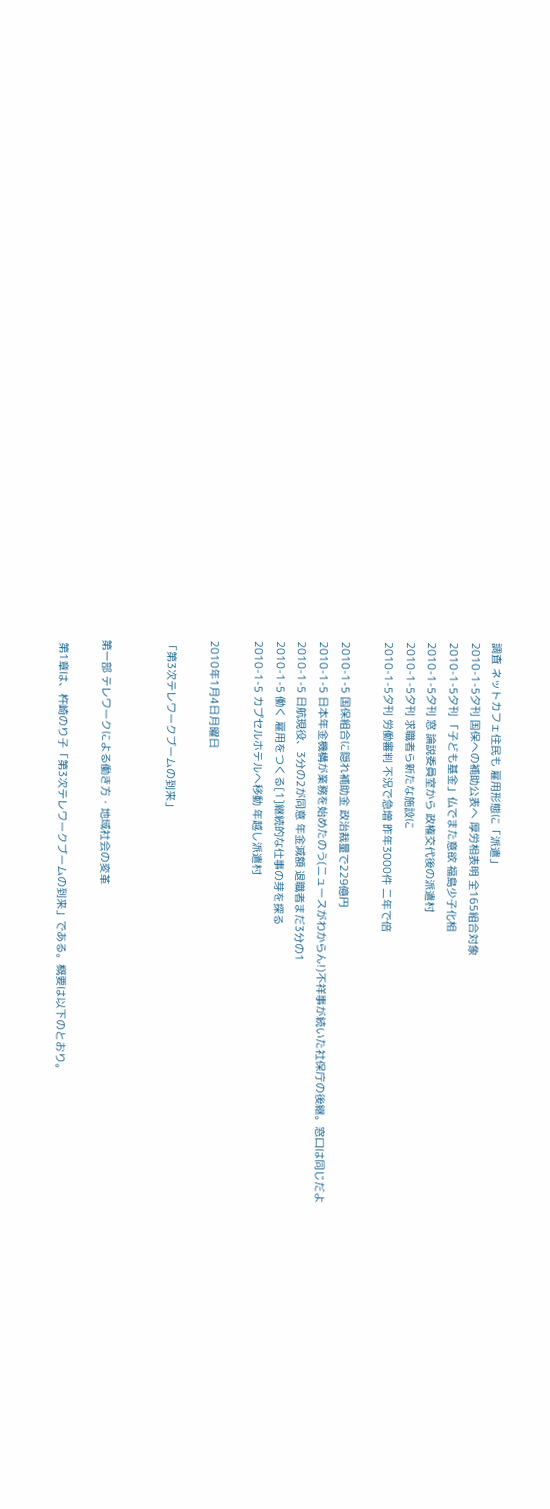調査 ネットカフェ住民も 雇用形態に「派遣」
2010-1-5夕刊 国保への補助公表へ 厚労相表明 全165組合対象
2010-1-5夕刊 「子ども基金」仏でまた意欲 福島少子化相
2010-1-5夕刊 窓 論説委員室から 政権交代後の派遣村
2010-1-5夕刊 求職者ら新たな施設に
2010-1-5夕刊 労働審判 不況で急増 昨年3000件 二年で倍

2010-1-5 国保組合に隠れ補助金 政治裁量で229億円
2010-1-5 日本年金機構が業務を始めたのう(ニュースがわからん!)不祥事が続いた社保庁の後継。窓口は同じだよ
2010-1-5 日航現役、3分の2が同意 年金減額 退職者まだ3分の1
2010-1-5 働く 雇用をつくる[1]継続的な仕事の芽を探る
2010-1-5 カプセルホテルへ移動 年越し派遣村

2010年1月4日月曜日

「第3次テレワークブームの到来」


第一部 テレワークによる働き方・地域社会の変革

 第1章は、杵崎のり子「第3次テレワークブームの到来」である。概要は以下のとおり。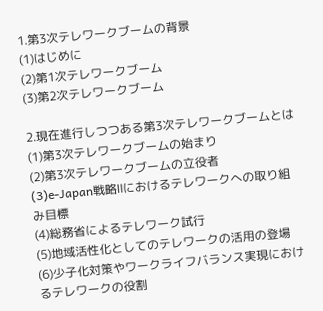1.第3次テレワークブームの背景
(1)はじめに
(2)第1次テレワークブーム
(3)第2次テレワークブーム

2.現在進行しつつある第3次テレワークブームとは
(1)第3次テレワークブームの始まり
(2)第3次テレワークブームの立役者
(3)e-Japan戦略Ⅱにおけるテレワークへの取り組み目標
(4)総務省によるテレワーク試行
(5)地域活性化としてのテレワークの活用の登場
(6)少子化対策やワークライフバランス実現におけるテレワークの役割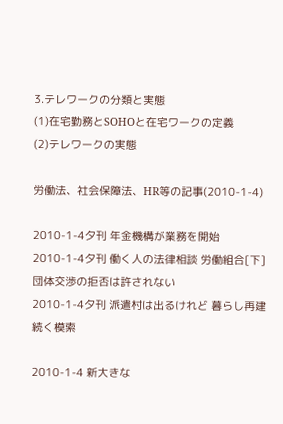3.テレワークの分類と実態
(1)在宅勤務とSOHOと在宅ワークの定義
(2)テレワークの実態

労働法、社会保障法、HR等の記事(2010-1-4)

2010-1-4夕刊 年金機構が業務を開始
2010-1-4夕刊 働く人の法律相談 労働組合[下]団体交渉の拒否は許されない
2010-1-4夕刊 派遣村は出るけれど 暮らし再建 続く模索

2010-1-4 新大きな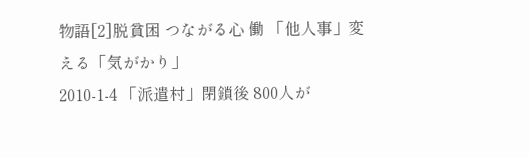物語[2]脱貧困 つながる心 働 「他人事」変える「気がかり」
2010-1-4 「派遣村」閉鎖後 800人が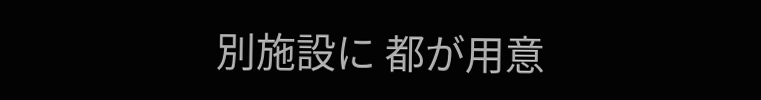別施設に 都が用意